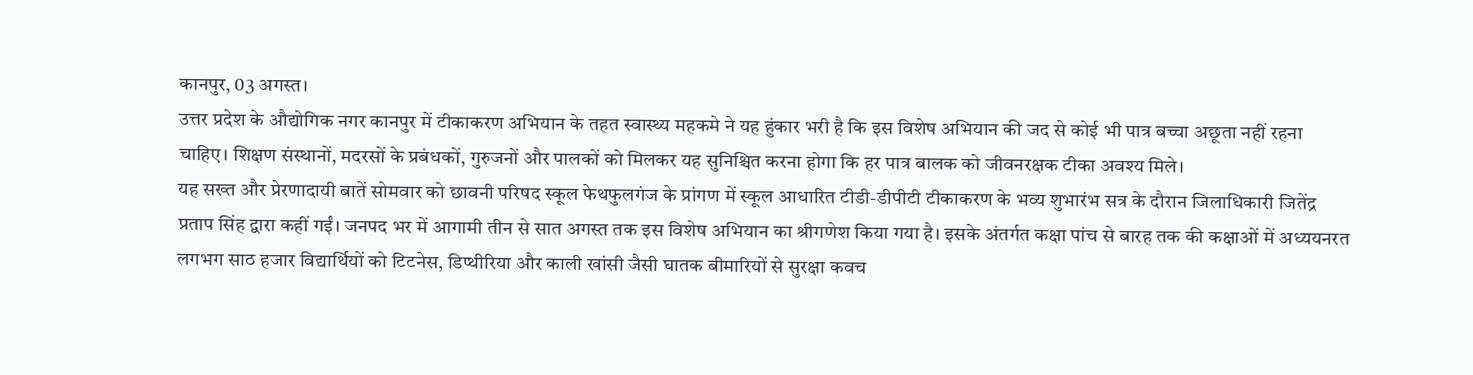कानपुर, 03 अगस्त।
उत्तर प्रदेश के औद्योगिक नगर कानपुर में टीकाकरण अभियान के तहत स्वास्थ्य महकमे ने यह हुंकार भरी है कि इस विशेष अभियान की जद से कोई भी पात्र बच्चा अछूता नहीं रहना चाहिए। शिक्षण संस्थानों, मदरसों के प्रबंधकों, गुरुजनों और पालकों को मिलकर यह सुनिश्चित करना होगा कि हर पात्र बालक को जीवनरक्षक टीका अवश्य मिले।
यह सख्त और प्रेरणादायी बातें सोमवार को छावनी परिषद स्कूल फेथफुलगंज के प्रांगण में स्कूल आधारित टीडी-डीपीटी टीकाकरण के भव्य शुभारंभ सत्र के दौरान जिलाधिकारी जितेंद्र प्रताप सिंह द्वारा कहीं गईं। जनपद भर में आगामी तीन से सात अगस्त तक इस विशेष अभियान का श्रीगणेश किया गया है। इसके अंतर्गत कक्षा पांच से बारह तक की कक्षाओं में अध्ययनरत लगभग साठ हजार विद्यार्थियों को टिटनेस, डिप्थीरिया और काली खांसी जैसी घातक बीमारियों से सुरक्षा कवच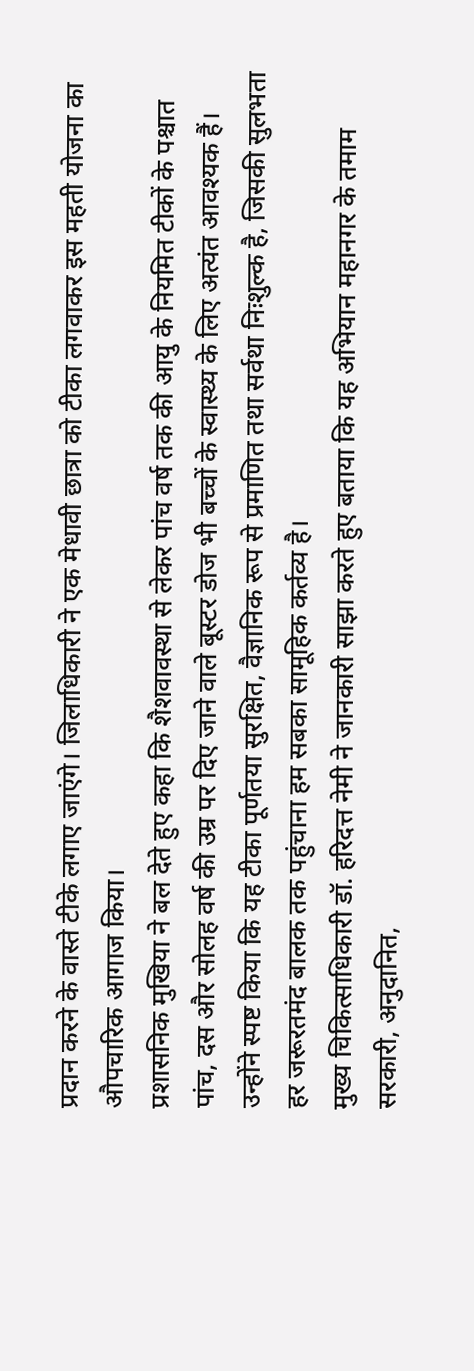प्रदान करने के वास्ते टीके लगाए जाएंगे। जिलाधिकारी ने एक मेधावी छात्रा को टीका लगवाकर इस महती योजना का औपचारिक आगाज किया।
प्रशासनिक मुखिया ने बल देते हुए कहा कि शैशवावस्था से लेकर पांच वर्ष तक की आयु के नियमित टीकों के पश्चात पांच, दस और सोलह वर्ष की उम्र पर दिए जाने वाले बूस्टर डोज भी बच्चों के स्वास्थ्य के लिए अत्यंत आवश्यक हैं। उन्होंने स्पष्ट किया कि यह टीका पूर्णतया सुरक्षित, वैज्ञानिक रूप से प्रमाणित तथा सर्वथा निःशुल्क है, जिसकी सुलभता हर जरूरतमंद बालक तक पहुंचाना हम सबका सामूहिक कर्तव्य है।
मुख्य चिकित्साधिकारी डॉ. हरिदत्त नेमी ने जानकारी साझा करते हुए बताया कि यह अभियान महानगर के तमाम सरकारी, अनुदानित,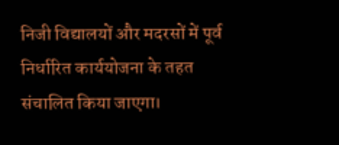निजी विद्यालयों और मदरसों में पूर्व निर्धारित कार्ययोजना के तहत संचालित किया जाएगा।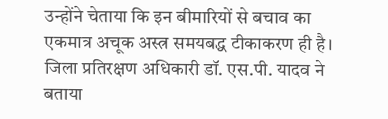उन्होंने चेताया कि इन बीमारियों से बचाव का एकमात्र अचूक अस्त्र समयबद्ध टीकाकरण ही है।
जिला प्रतिरक्षण अधिकारी डॉ. एस.पी. यादव ने बताया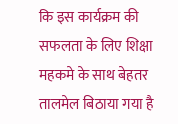कि इस कार्यक्रम की सफलता के लिए शिक्षा महकमे के साथ बेहतर तालमेल बिठाया गया है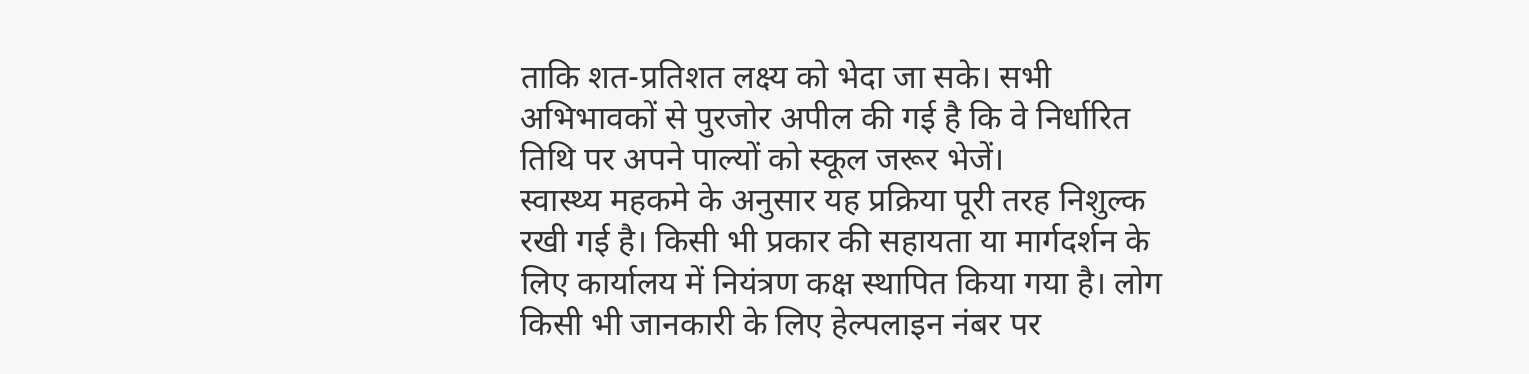ताकि शत-प्रतिशत लक्ष्य को भेदा जा सके। सभी अभिभावकों से पुरजोर अपील की गई है कि वे निर्धारित तिथि पर अपने पाल्यों को स्कूल जरूर भेजें।
स्वास्थ्य महकमे के अनुसार यह प्रक्रिया पूरी तरह निशुल्क रखी गई है। किसी भी प्रकार की सहायता या मार्गदर्शन के लिए कार्यालय में नियंत्रण कक्ष स्थापित किया गया है। लोग किसी भी जानकारी के लिए हेल्पलाइन नंबर पर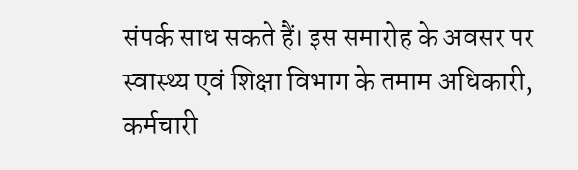संपर्क साध सकते हैं। इस समारोह के अवसर पर स्वास्थ्य एवं शिक्षा विभाग के तमाम अधिकारी, कर्मचारी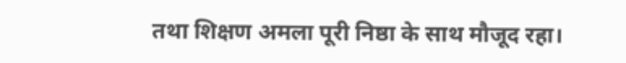तथा शिक्षण अमला पूरी निष्ठा के साथ मौजूद रहा।